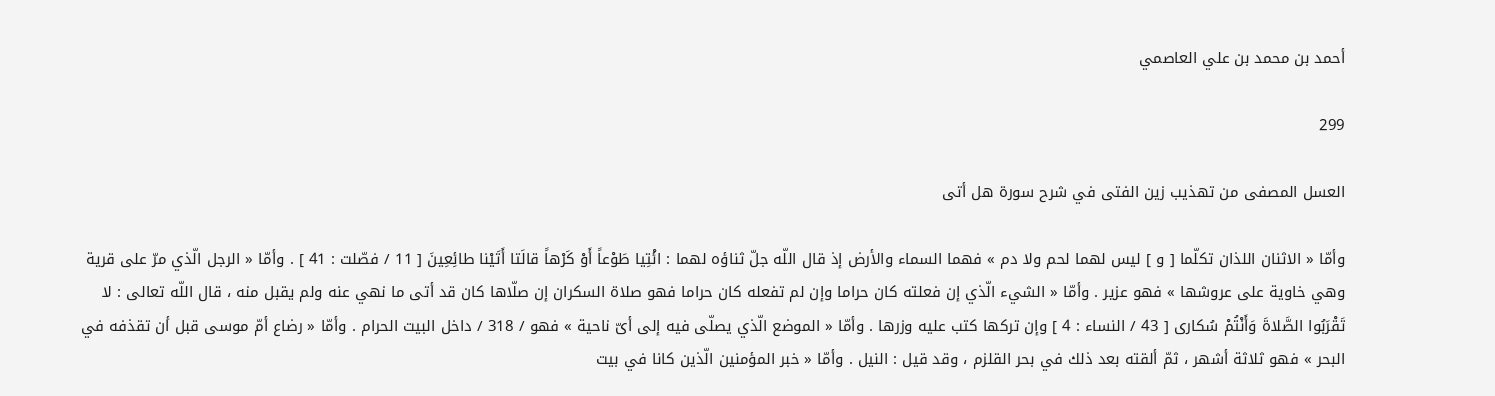أحمد بن محمد بن علي العاصمي

299

العسل المصفى من تهذيب زين الفتى في شرح سورة هل أتى

وأمّا « الاثنان اللذان تكلّما [ و ] ليس لهما لحم ولا دم » فهما السماء والأرض إذ قال اللّه جلّ ثناؤه لهما : ائْتِيا طَوْعاً أَوْ كَرْهاً قالَتا أَتَيْنا طائِعِينَ [ 11 / فصّلت : 41 ] . وأمّا « الرجل الّذي مرّ على قرية وهي خاوية على عروشها » فهو عزير . وأمّا « الشيء الّذي إن فعلته كان حراما وإن لم تفعله كان حراما فهو صلاة السكران إن صلّاها كان قد أتى ما نهي عنه ولم يقبل منه ، قال اللّه تعالى : لا تَقْرَبُوا الصَّلاةَ وَأَنْتُمْ سُكارى [ 43 / النساء : 4 ] وإن تركها كتب عليه وزرها . وأمّا « الموضع الّذي يصلّى فيه إلى أىّ ناحية » فهو / 318 / داخل البيت الحرام . وأمّا « رضاع أمّ موسى قبل أن تقذفه في البحر » فهو ثلاثة أشهر ، ثمّ ألقته بعد ذلك في بحر القلزم ، وقد قيل : النيل . وأمّا « خبر المؤمنين الّذين كانا في بيت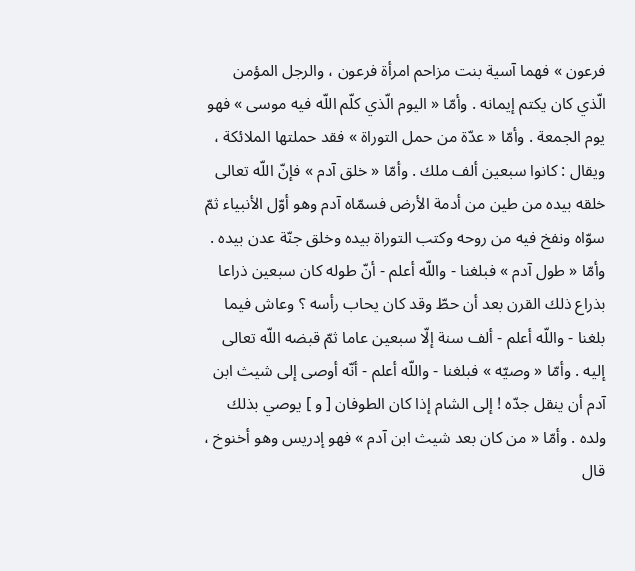فرعون » فهما آسية بنت مزاحم امرأة فرعون ، والرجل المؤمن الّذي كان يكتم إيمانه . وأمّا « اليوم الّذي كلّم اللّه فيه موسى » فهو يوم الجمعة . وأمّا « عدّة من حمل التوراة » فقد حملتها الملائكة ، ويقال : كانوا سبعين ألف ملك . وأمّا « خلق آدم » فإنّ اللّه تعالى خلقه بيده من طين من أدمة الأرض فسمّاه آدم وهو أوّل الأنبياء ثمّ سوّاه ونفخ فيه من روحه وكتب التوراة بيده وخلق جنّة عدن بيده . وأمّا « طول آدم » فبلغنا - واللّه أعلم - أنّ طوله كان سبعين ذراعا بذراع ذلك القرن بعد أن حطّ وقد كان يحاب رأسه ؟ وعاش فيما بلغنا - واللّه أعلم - ألف سنة إلّا سبعين عاما ثمّ قبضه اللّه تعالى إليه . وأمّا « وصيّه » فبلغنا - واللّه أعلم - أنّه أوصى إلى شيث ابن آدم أن ينقل جدّه ! إلى الشام إذا كان الطوفان [ و ] يوصي بذلك ولده . وأمّا « من كان بعد شيث ابن آدم » فهو إدريس وهو أخنوخ ، قال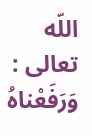اللّه تعالى : وَرَفَعْناهُ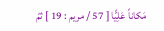مَكاناً عَلِيًّا [ 57 / مريم : 19 ] ثمّ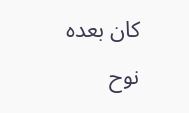كان بعده نوح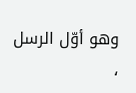وهو أوّل الرسل ،